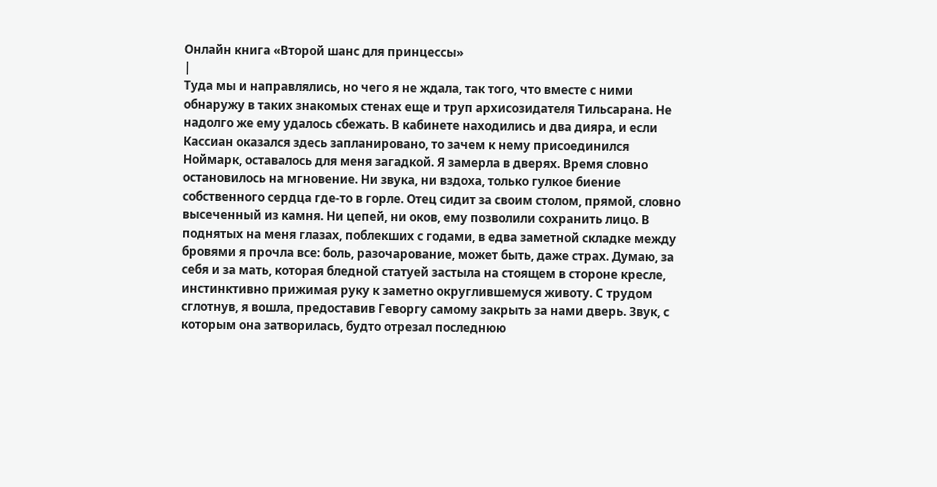Онлайн книга «Второй шанс для принцессы»
|
Туда мы и направлялись, но чего я не ждала, так того, что вместе с ними обнаружу в таких знакомых стенах еще и труп архисозидателя Тильсарана. Не надолго же ему удалось сбежать. В кабинете находились и два дияра, и если Кассиан оказался здесь запланировано, то зачем к нему присоединился Ноймарк, оставалось для меня загадкой. Я замерла в дверях. Время словно остановилось на мгновение. Ни звука, ни вздоха, только гулкое биение собственного сердца где‑то в горле. Отец сидит за своим столом, прямой, словно высеченный из камня. Ни цепей, ни оков, ему позволили сохранить лицо. В поднятых на меня глазах, поблекших с годами, в едва заметной складке между бровями я прочла все: боль, разочарование, может быть, даже страх. Думаю, за себя и за мать, которая бледной статуей застыла на стоящем в стороне кресле, инстинктивно прижимая руку к заметно округлившемуся животу. С трудом сглотнув, я вошла, предоставив Геворгу самому закрыть за нами дверь. Звук, с которым она затворилась, будто отрезал последнюю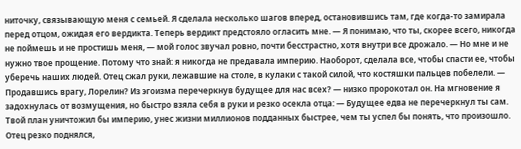ниточку, связывающую меня с семьей. Я сделала несколько шагов вперед, остановившись там, где когда‑то замирала перед отцом, ожидая его вердикта. Теперь вердикт предстояло огласить мне. — Я понимаю, что ты, скорее всего, никогда не поймешь и не простишь меня, — мой голос звучал ровно, почти бесстрастно, хотя внутри все дрожало. — Но мне и не нужно твое прощение. Потому что знай: я никогда не предавала империю. Наоборот, сделала все, чтобы спасти ее, чтобы уберечь наших людей. Отец сжал руки, лежавшие на столе, в кулаки с такой силой, что костяшки пальцев побелели. — Продавшись врагу, Лорелин? Из эгоизма перечеркнув будущее для нас всех? — низко пророкотал он. На мгновение я задохнулась от возмущения, но быстро взяла себя в руки и резко осекла отца: — Будущее едва не перечеркнул ты сам. Твой план уничтожил бы империю, унес жизни миллионов подданных быстрее, чем ты успел бы понять, что произошло. Отец резко поднялся,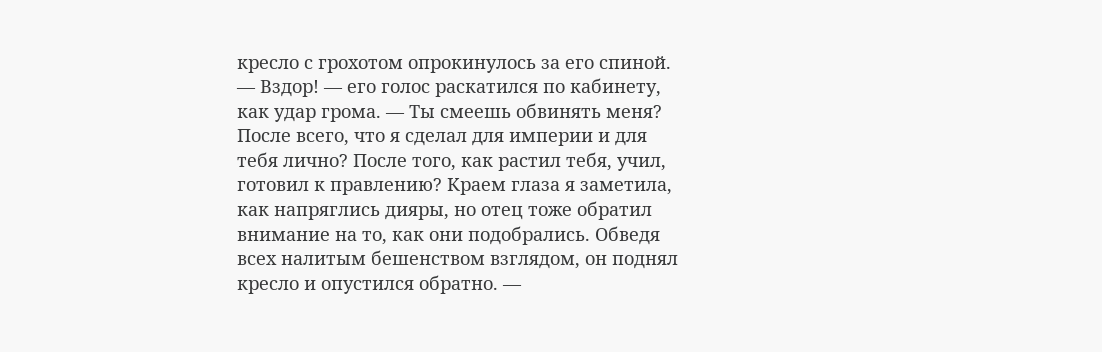кресло с грохотом опрокинулось за его спиной. — Вздор! — его голос раскатился по кабинету, как удар грома. — Ты смеешь обвинять меня? После всего, что я сделал для империи и для тебя лично? После того, как растил тебя, учил, готовил к правлению? Краем глаза я заметила, как напряглись дияры, но отец тоже обратил внимание на то, как они подобрались. Обведя всех налитым бешенством взглядом, он поднял кресло и опустился обратно. —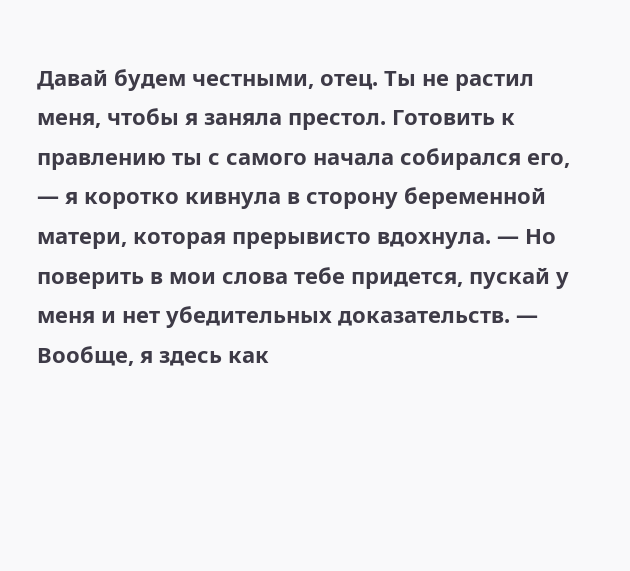Давай будем честными, отец. Ты не растил меня, чтобы я заняла престол. Готовить к правлению ты с самого начала собирался его, — я коротко кивнула в сторону беременной матери, которая прерывисто вдохнула. — Но поверить в мои слова тебе придется, пускай у меня и нет убедительных доказательств. — Вообще, я здесь как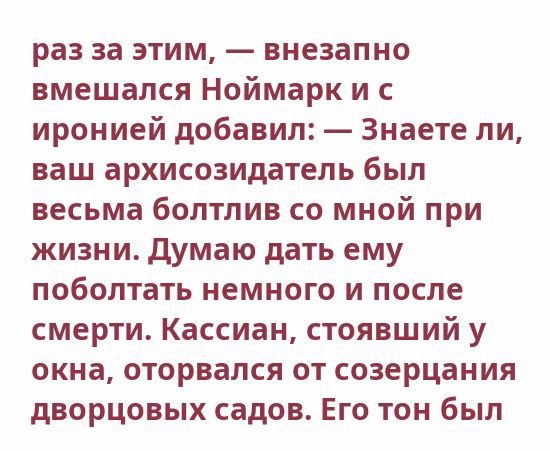раз за этим, — внезапно вмешался Ноймарк и с иронией добавил: — Знаете ли, ваш архисозидатель был весьма болтлив со мной при жизни. Думаю дать ему поболтать немного и после смерти. Кассиан, стоявший у окна, оторвался от созерцания дворцовых садов. Его тон был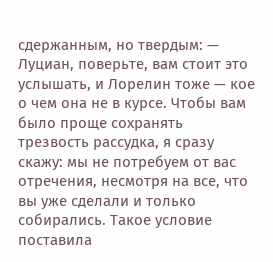сдержанным, но твердым: — Луциан, поверьте, вам стоит это услышать, и Лорелин тоже — кое о чем она не в курсе. Чтобы вам было проще сохранять трезвость рассудка, я сразу скажу: мы не потребуем от вас отречения, несмотря на все, что вы уже сделали и только собирались. Такое условие поставила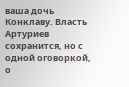ваша дочь Конклаву. Власть Артуриев сохранится, но с одной оговоркой, о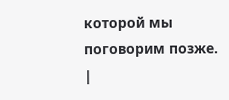которой мы поговорим позже. |